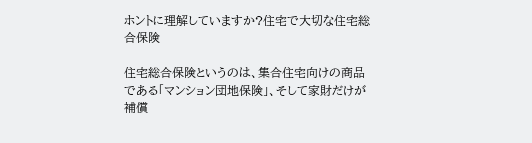ホントに理解していますか?住宅で大切な住宅総合保険

住宅総合保険というのは、集合住宅向けの商品である「マンション団地保険」、そして家財だけが補償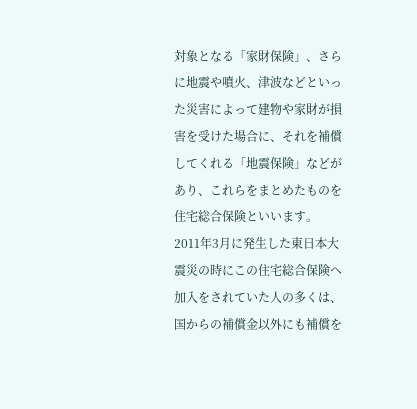対象となる「家財保険」、さらに地震や噴火、津波などといった災害によって建物や家財が損害を受けた場合に、それを補償してくれる「地震保険」などがあり、これらをまとめたものを住宅総合保険といいます。
2011年3月に発生した東日本大震災の時にこの住宅総合保険へ加入をされていた人の多くは、国からの補償金以外にも補償を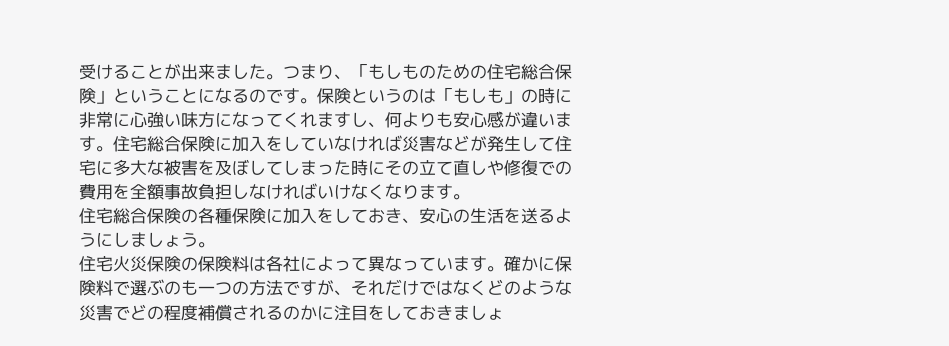受けることが出来ました。つまり、「もしものための住宅総合保険」ということになるのです。保険というのは「もしも」の時に非常に心強い味方になってくれますし、何よりも安心感が違います。住宅総合保険に加入をしていなければ災害などが発生して住宅に多大な被害を及ぼしてしまった時にその立て直しや修復での費用を全額事故負担しなければいけなくなります。
住宅総合保険の各種保険に加入をしておき、安心の生活を送るようにしましょう。
住宅火災保険の保険料は各社によって異なっています。確かに保険料で選ぶのも一つの方法ですが、それだけではなくどのような災害でどの程度補償されるのかに注目をしておきましょ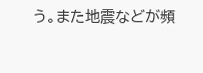う。また地震などが頻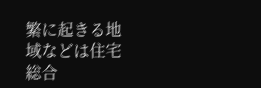繁に起きる地域などは住宅総合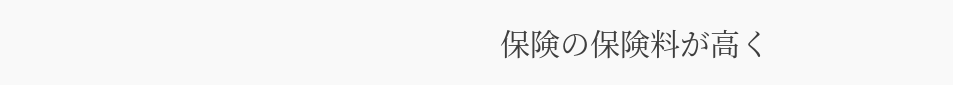保険の保険料が高く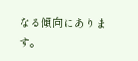なる傾向にあります。